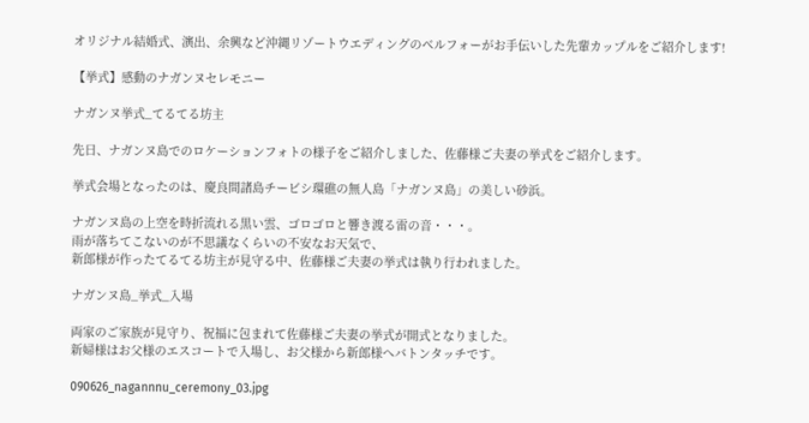オリジナル結婚式、演出、余興など沖縄リゾートウエディングのベルフォーがお手伝いした先輩カップルをご紹介します!

【挙式】感動のナガンヌセレモニー

ナガンヌ挙式_てるてる坊主

先日、ナガンヌ島でのロケーションフォトの様子をご紹介しました、佐藤様ご夫妻の挙式をご紹介します。

挙式会場となったのは、慶良間諸島チービシ環礁の無人島「ナガンヌ島」の美しい砂浜。

ナガンヌ島の上空を時折流れる黒い雲、ゴロゴロと響き渡る雷の音・・・。
雨が落ちてこないのが不思議なくらいの不安なお天気で、
新郎様が作ったてるてる坊主が見守る中、佐藤様ご夫妻の挙式は執り行われました。

ナガンヌ島_挙式_入場

両家のご家族が見守り、祝福に包まれて佐藤様ご夫妻の挙式が開式となりました。
新婦様はお父様のエスコートで入場し、お父様から新郎様へバトンタッチです。

090626_nagannnu_ceremony_03.jpg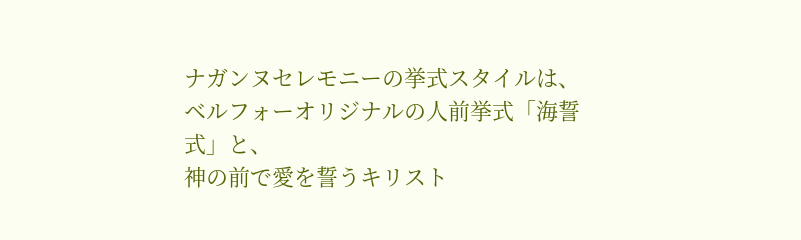ナガンヌセレモニーの挙式スタイルは、ベルフォーオリジナルの人前挙式「海誓式」と、
神の前で愛を誓うキリスト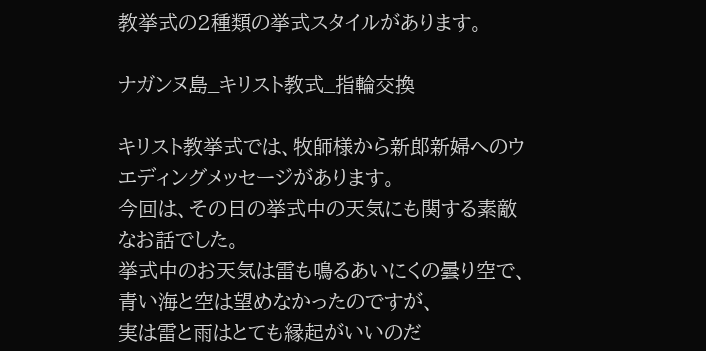教挙式の2種類の挙式スタイルがあります。

ナガンヌ島_キリスト教式_指輪交換

キリスト教挙式では、牧師様から新郎新婦へのウエディングメッセージがあります。
今回は、その日の挙式中の天気にも関する素敵なお話でした。
挙式中のお天気は雷も鳴るあいにくの曇り空で、青い海と空は望めなかったのですが、
実は雷と雨はとても縁起がいいのだ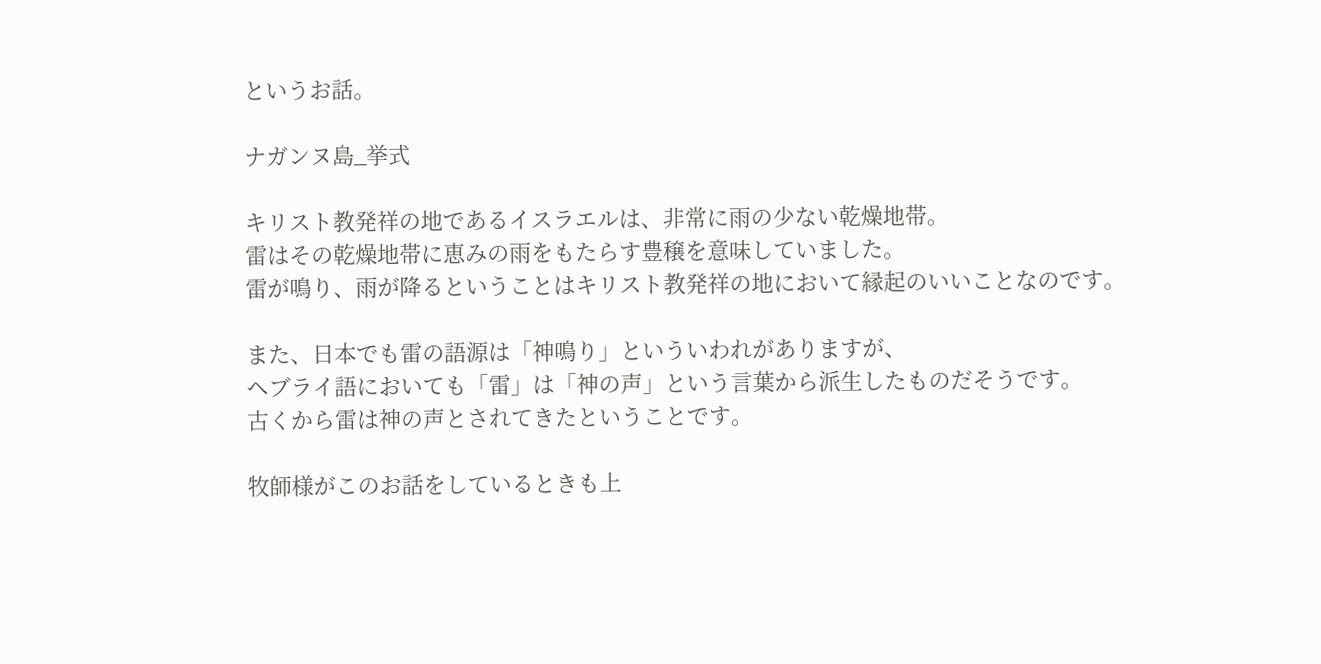というお話。

ナガンヌ島_挙式

キリスト教発祥の地であるイスラエルは、非常に雨の少ない乾燥地帯。
雷はその乾燥地帯に恵みの雨をもたらす豊穣を意味していました。
雷が鳴り、雨が降るということはキリスト教発祥の地において縁起のいいことなのです。

また、日本でも雷の語源は「神鳴り」といういわれがありますが、
ヘブライ語においても「雷」は「神の声」という言葉から派生したものだそうです。
古くから雷は神の声とされてきたということです。

牧師様がこのお話をしているときも上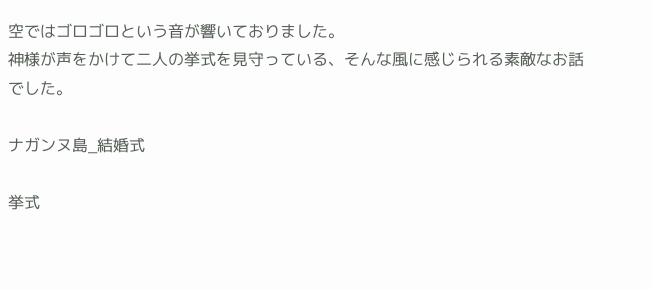空ではゴロゴロという音が響いておりました。
神様が声をかけて二人の挙式を見守っている、そんな風に感じられる素敵なお話でした。

ナガンヌ島_結婚式

挙式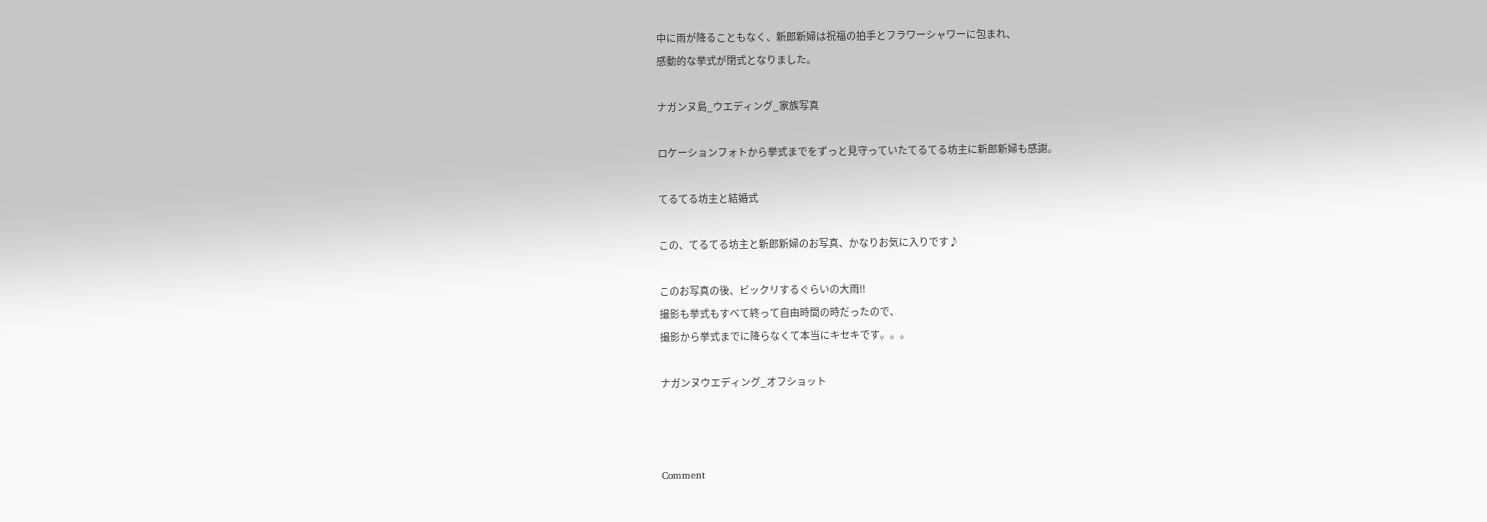中に雨が降ることもなく、新郎新婦は祝福の拍手とフラワーシャワーに包まれ、
感動的な挙式が閉式となりました。

ナガンヌ島_ウエディング_家族写真

ロケーションフォトから挙式までをずっと見守っていたてるてる坊主に新郎新婦も感謝。

てるてる坊主と結婚式

この、てるてる坊主と新郎新婦のお写真、かなりお気に入りです♪

このお写真の後、ビックリするぐらいの大雨!!
撮影も挙式もすべて終って自由時間の時だったので、
撮影から挙式までに降らなくて本当にキセキです。。。

ナガンヌウエディング_オフショット



Comment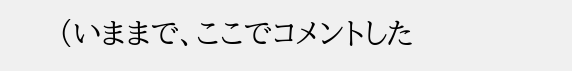(いままで、ここでコメントした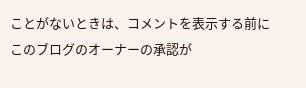ことがないときは、コメントを表示する前にこのブログのオーナーの承認が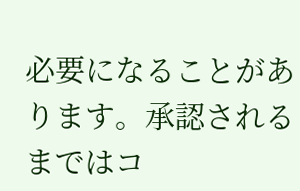必要になることがあります。承認されるまではコ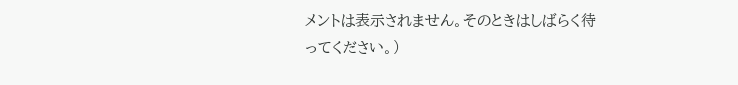メントは表示されません。そのときはしばらく待ってください。)